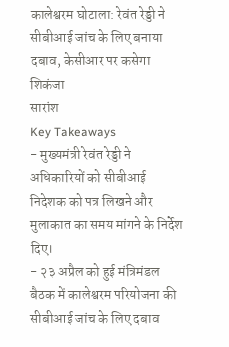कालेश्वरम घोटाला: रेवंत रेड्डी ने सीबीआई जांच के लिए बनाया दबाव, केसीआर पर कसेगा शिकंजा
सारांश
Key Takeaways
- मुख्यमंत्री रेवंत रेड्डी ने अधिकारियों को सीबीआई निदेशक को पत्र लिखने और मुलाकात का समय मांगने के निर्देश दिए।
- २३ अप्रैल को हुई मंत्रिमंडल बैठक में कालेश्वरम परियोजना की सीबीआई जांच के लिए दबाव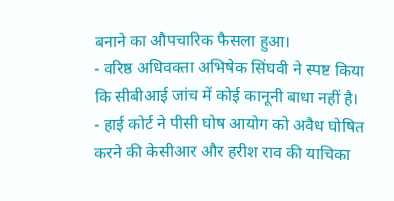बनाने का औपचारिक फैसला हुआ।
- वरिष्ठ अधिवक्ता अभिषेक सिंघवी ने स्पष्ट किया कि सीबीआई जांच में कोई कानूनी बाधा नहीं है।
- हाई कोर्ट ने पीसी घोष आयोग को अवैध घोषित करने की केसीआर और हरीश राव की याचिका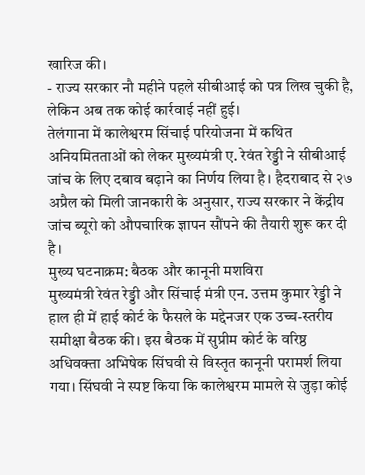खारिज की।
- राज्य सरकार नौ महीने पहले सीबीआई को पत्र लिख चुकी है, लेकिन अब तक कोई कार्रवाई नहीं हुई।
तेलंगाना में कालेश्वरम सिंचाई परियोजना में कथित अनियमितताओं को लेकर मुख्यमंत्री ए. रेवंत रेड्डी ने सीबीआई जांच के लिए दबाव बढ़ाने का निर्णय लिया है। हैदराबाद से २७ अप्रैल को मिली जानकारी के अनुसार, राज्य सरकार ने केंद्रीय जांच ब्यूरो को औपचारिक ज्ञापन सौंपने की तैयारी शुरू कर दी है।
मुख्य घटनाक्रम: बैठक और कानूनी मशविरा
मुख्यमंत्री रेवंत रेड्डी और सिंचाई मंत्री एन. उत्तम कुमार रेड्डी ने हाल ही में हाई कोर्ट के फैसले के मद्देनजर एक उच्च-स्तरीय समीक्षा बैठक की। इस बैठक में सुप्रीम कोर्ट के वरिष्ठ अधिवक्ता अभिषेक सिंघवी से विस्तृत कानूनी परामर्श लिया गया। सिंघवी ने स्पष्ट किया कि कालेश्वरम मामले से जुड़ा कोई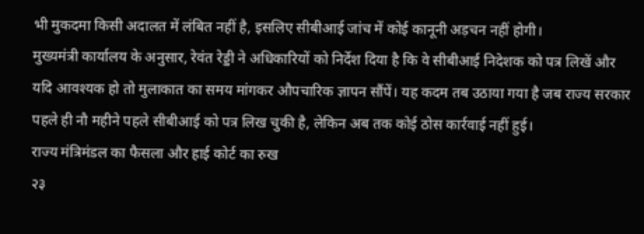भी मुकदमा किसी अदालत में लंबित नहीं है, इसलिए सीबीआई जांच में कोई कानूनी अड़चन नहीं होगी।
मुख्यमंत्री कार्यालय के अनुसार, रेवंत रेड्डी ने अधिकारियों को निर्देश दिया है कि वे सीबीआई निदेशक को पत्र लिखें और यदि आवश्यक हो तो मुलाकात का समय मांगकर औपचारिक ज्ञापन सौंपें। यह कदम तब उठाया गया है जब राज्य सरकार पहले ही नौ महीने पहले सीबीआई को पत्र लिख चुकी है, लेकिन अब तक कोई ठोस कार्रवाई नहीं हुई।
राज्य मंत्रिमंडल का फैसला और हाई कोर्ट का रुख
२३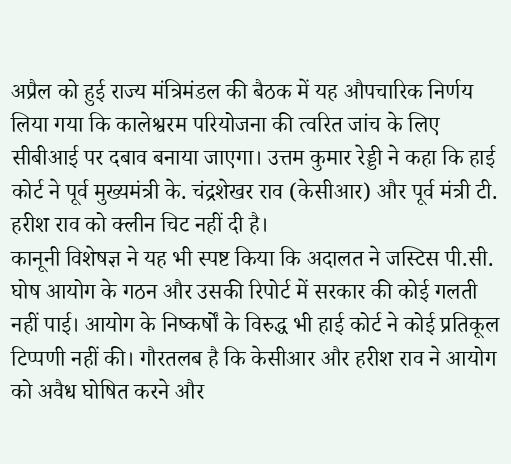अप्रैल को हुई राज्य मंत्रिमंडल की बैठक में यह औपचारिक निर्णय लिया गया कि कालेश्वरम परियोजना की त्वरित जांच के लिए सीबीआई पर दबाव बनाया जाएगा। उत्तम कुमार रेड्डी ने कहा कि हाई कोर्ट ने पूर्व मुख्यमंत्री के. चंद्रशेखर राव (केसीआर) और पूर्व मंत्री टी. हरीश राव को क्लीन चिट नहीं दी है।
कानूनी विशेषज्ञ ने यह भी स्पष्ट किया कि अदालत ने जस्टिस पी.सी. घोष आयोग के गठन और उसकी रिपोर्ट में सरकार की कोई गलती नहीं पाई। आयोग के निष्कर्षों के विरुद्ध भी हाई कोर्ट ने कोई प्रतिकूल टिप्पणी नहीं की। गौरतलब है कि केसीआर और हरीश राव ने आयोग को अवैध घोषित करने और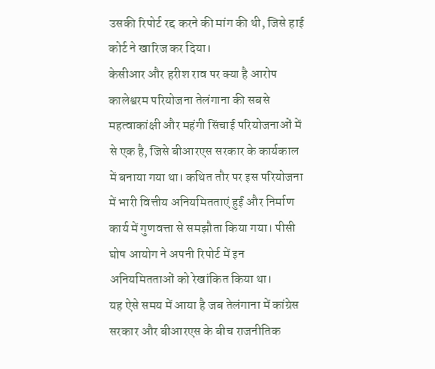उसकी रिपोर्ट रद्द करने की मांग की थी, जिसे हाई कोर्ट ने खारिज कर दिया।
केसीआर और हरीश राव पर क्या है आरोप
कालेश्वरम परियोजना तेलंगाना की सबसे महत्वाकांक्षी और महंगी सिंचाई परियोजनाओं में से एक है, जिसे बीआरएस सरकार के कार्यकाल में बनाया गया था। कथित तौर पर इस परियोजना में भारी वित्तीय अनियमितताएं हुईं और निर्माण कार्य में गुणवत्ता से समझौता किया गया। पीसी घोष आयोग ने अपनी रिपोर्ट में इन अनियमितताओं को रेखांकित किया था।
यह ऐसे समय में आया है जब तेलंगाना में कांग्रेस सरकार और बीआरएस के बीच राजनीतिक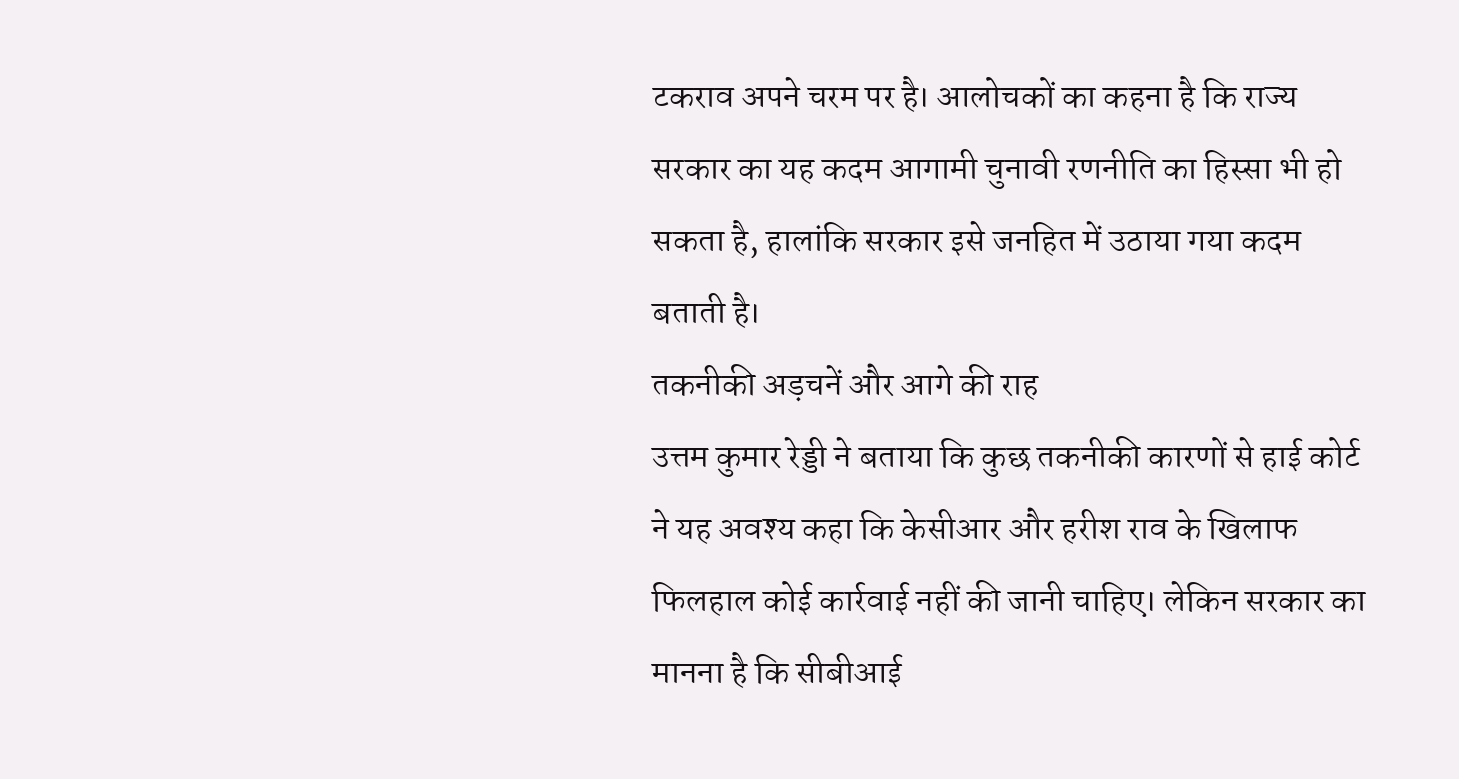टकराव अपने चरम पर है। आलोचकों का कहना है कि राज्य सरकार का यह कदम आगामी चुनावी रणनीति का हिस्सा भी हो सकता है, हालांकि सरकार इसे जनहित में उठाया गया कदम बताती है।
तकनीकी अड़चनें और आगे की राह
उत्तम कुमार रेड्डी ने बताया कि कुछ तकनीकी कारणों से हाई कोर्ट ने यह अवश्य कहा कि केसीआर और हरीश राव के खिलाफ फिलहाल कोई कार्रवाई नहीं की जानी चाहिए। लेकिन सरकार का मानना है कि सीबीआई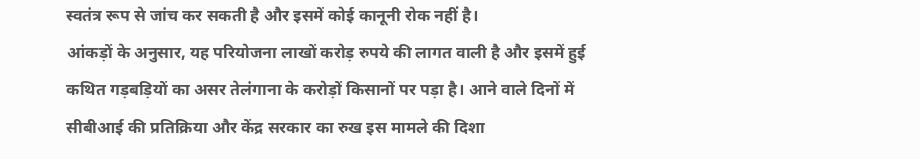स्वतंत्र रूप से जांच कर सकती है और इसमें कोई कानूनी रोक नहीं है।
आंकड़ों के अनुसार, यह परियोजना लाखों करोड़ रुपये की लागत वाली है और इसमें हुई कथित गड़बड़ियों का असर तेलंगाना के करोड़ों किसानों पर पड़ा है। आने वाले दिनों में सीबीआई की प्रतिक्रिया और केंद्र सरकार का रुख इस मामले की दिशा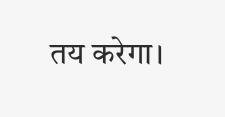तय करेगा।